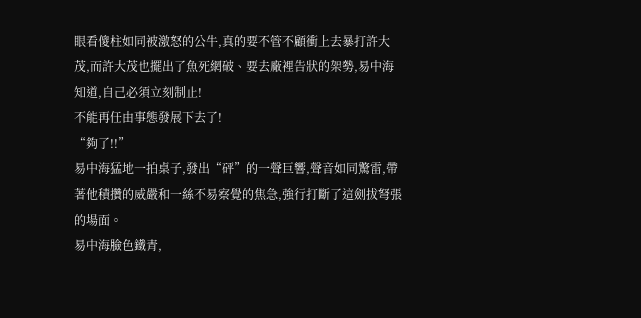眼看傻柱如同被激怒的公牛,真的要不管不顧衝上去暴打許大茂,而許大茂也擺出了魚死網破、要去廠裡告狀的架勢,易中海知道,自己必須立刻制止!
不能再任由事態發展下去了!
“夠了!!”
易中海猛地一拍桌子,發出“砰”的一聲巨響,聲音如同驚雷,帶著他積攢的威嚴和一絲不易察覺的焦急,強行打斷了這劍拔弩張的場面。
易中海臉色鐵青,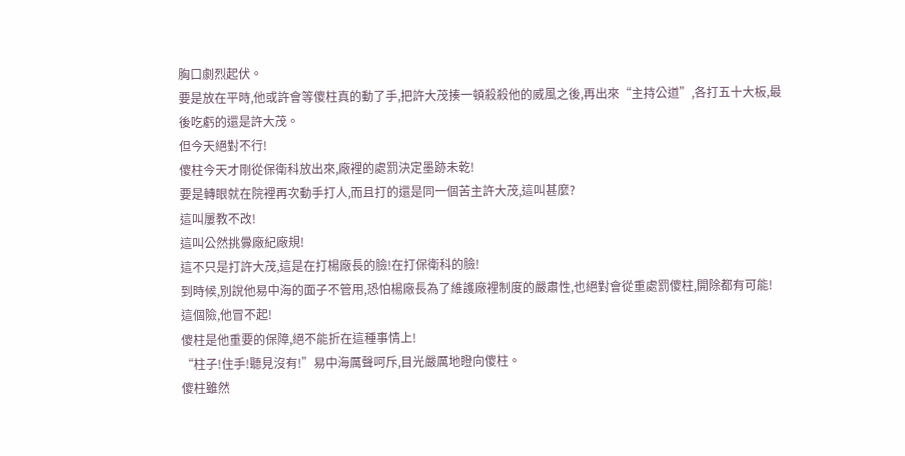胸口劇烈起伏。
要是放在平時,他或許會等傻柱真的動了手,把許大茂揍一頓殺殺他的威風之後,再出來“主持公道”,各打五十大板,最後吃虧的還是許大茂。
但今天絕對不行!
傻柱今天才剛從保衛科放出來,廠裡的處罰決定墨跡未乾!
要是轉眼就在院裡再次動手打人,而且打的還是同一個苦主許大茂,這叫甚麼?
這叫屢教不改!
這叫公然挑釁廠紀廠規!
這不只是打許大茂,這是在打楊廠長的臉!在打保衛科的臉!
到時候,別說他易中海的面子不管用,恐怕楊廠長為了維護廠裡制度的嚴肅性,也絕對會從重處罰傻柱,開除都有可能!
這個險,他冒不起!
傻柱是他重要的保障,絕不能折在這種事情上!
“柱子!住手!聽見沒有!”易中海厲聲呵斥,目光嚴厲地瞪向傻柱。
傻柱雖然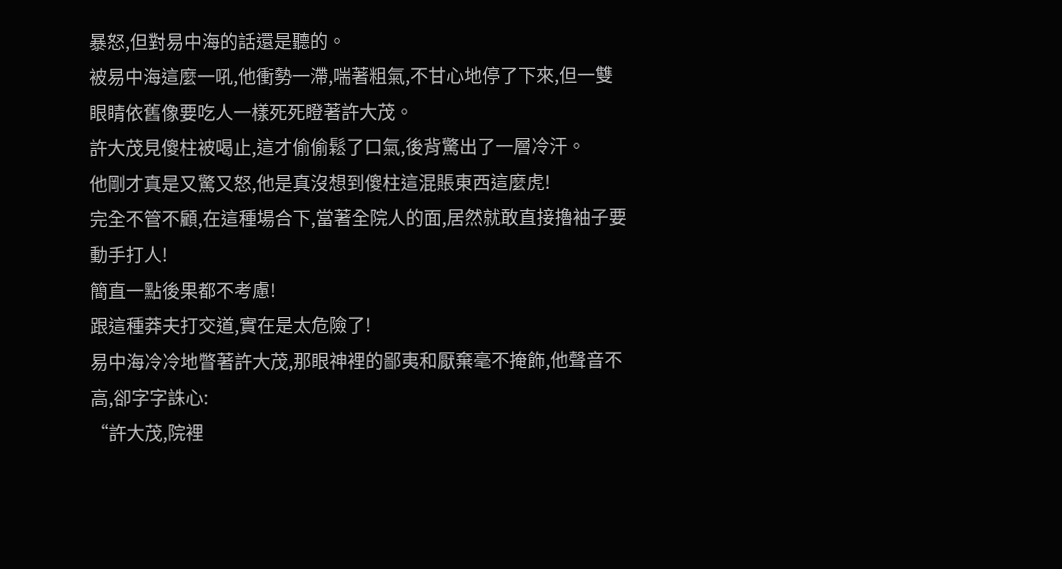暴怒,但對易中海的話還是聽的。
被易中海這麼一吼,他衝勢一滯,喘著粗氣,不甘心地停了下來,但一雙眼睛依舊像要吃人一樣死死瞪著許大茂。
許大茂見傻柱被喝止,這才偷偷鬆了口氣,後背驚出了一層冷汗。
他剛才真是又驚又怒,他是真沒想到傻柱這混賬東西這麼虎!
完全不管不顧,在這種場合下,當著全院人的面,居然就敢直接擼袖子要動手打人!
簡直一點後果都不考慮!
跟這種莽夫打交道,實在是太危險了!
易中海冷冷地瞥著許大茂,那眼神裡的鄙夷和厭棄毫不掩飾,他聲音不高,卻字字誅心:
“許大茂,院裡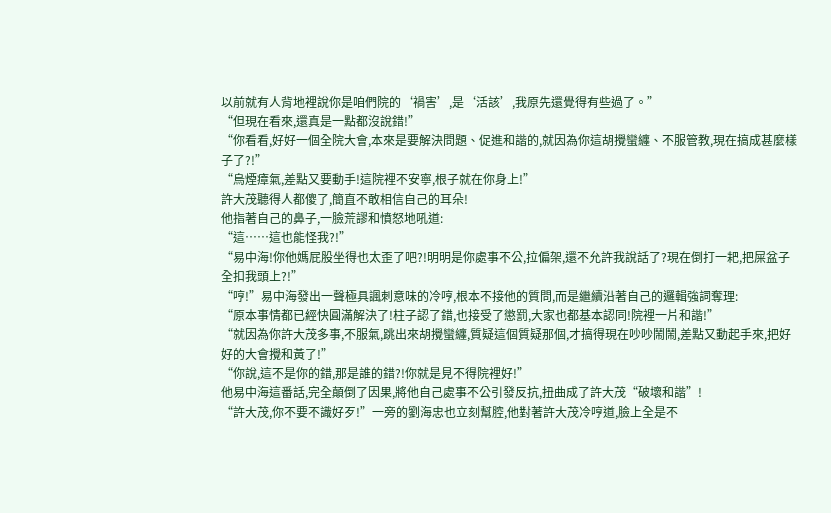以前就有人背地裡說你是咱們院的‘禍害’,是‘活該’,我原先還覺得有些過了。”
“但現在看來,還真是一點都沒說錯!”
“你看看,好好一個全院大會,本來是要解決問題、促進和諧的,就因為你這胡攪蠻纏、不服管教,現在搞成甚麼樣子了?!”
“烏煙瘴氣,差點又要動手!這院裡不安寧,根子就在你身上!”
許大茂聽得人都傻了,簡直不敢相信自己的耳朵!
他指著自己的鼻子,一臉荒謬和憤怒地吼道:
“這……這也能怪我?!”
“易中海!你他媽屁股坐得也太歪了吧?!明明是你處事不公,拉偏架,還不允許我說話了?現在倒打一耙,把屎盆子全扣我頭上?!”
“哼!”易中海發出一聲極具諷刺意味的冷哼,根本不接他的質問,而是繼續沿著自己的邏輯強詞奪理:
“原本事情都已經快圓滿解決了!柱子認了錯,也接受了懲罰,大家也都基本認同!院裡一片和諧!”
“就因為你許大茂多事,不服氣,跳出來胡攪蠻纏,質疑這個質疑那個,才搞得現在吵吵鬧鬧,差點又動起手來,把好好的大會攪和黃了!”
“你說,這不是你的錯,那是誰的錯?!你就是見不得院裡好!”
他易中海這番話,完全顛倒了因果,將他自己處事不公引發反抗,扭曲成了許大茂“破壞和諧”!
“許大茂,你不要不識好歹!”一旁的劉海忠也立刻幫腔,他對著許大茂冷哼道,臉上全是不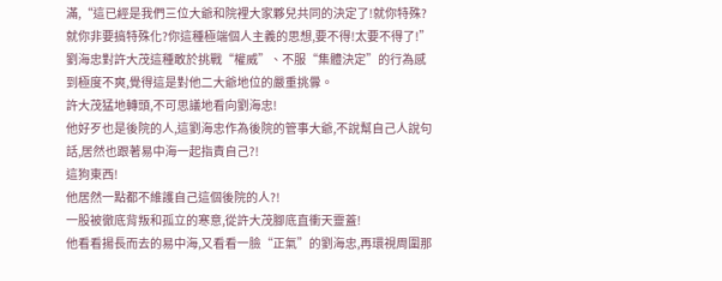滿,“這已經是我們三位大爺和院裡大家夥兒共同的決定了!就你特殊?就你非要搞特殊化?你這種極端個人主義的思想,要不得!太要不得了!”
劉海忠對許大茂這種敢於挑戰“權威”、不服“集體決定”的行為感到極度不爽,覺得這是對他二大爺地位的嚴重挑釁。
許大茂猛地轉頭,不可思議地看向劉海忠!
他好歹也是後院的人,這劉海忠作為後院的管事大爺,不說幫自己人說句話,居然也跟著易中海一起指責自己?!
這狗東西!
他居然一點都不維護自己這個後院的人?!
一股被徹底背叛和孤立的寒意,從許大茂腳底直衝天靈蓋!
他看看揚長而去的易中海,又看看一臉“正氣”的劉海忠,再環視周圍那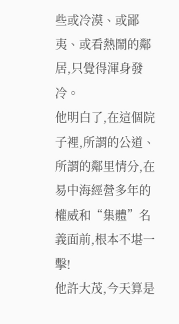些或冷漠、或鄙夷、或看熱鬧的鄰居,只覺得渾身發冷。
他明白了,在這個院子裡,所謂的公道、所謂的鄰里情分,在易中海經營多年的權威和“集體”名義面前,根本不堪一擊!
他許大茂,今天算是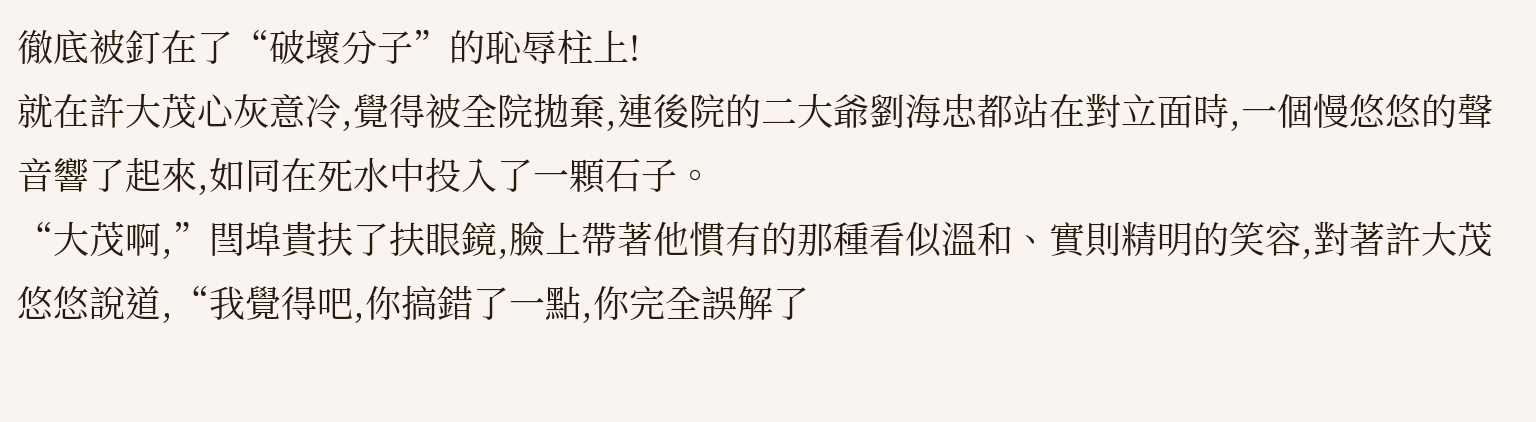徹底被釘在了“破壞分子”的恥辱柱上!
就在許大茂心灰意冷,覺得被全院拋棄,連後院的二大爺劉海忠都站在對立面時,一個慢悠悠的聲音響了起來,如同在死水中投入了一顆石子。
“大茂啊,”閆埠貴扶了扶眼鏡,臉上帶著他慣有的那種看似溫和、實則精明的笑容,對著許大茂悠悠說道,“我覺得吧,你搞錯了一點,你完全誤解了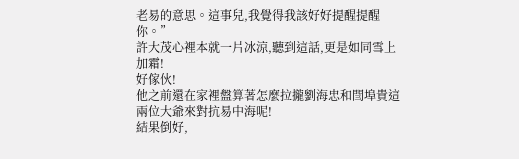老易的意思。這事兒,我覺得我該好好提醒提醒你。”
許大茂心裡本就一片冰涼,聽到這話,更是如同雪上加霜!
好傢伙!
他之前還在家裡盤算著怎麼拉攏劉海忠和閆埠貴這兩位大爺來對抗易中海呢!
結果倒好,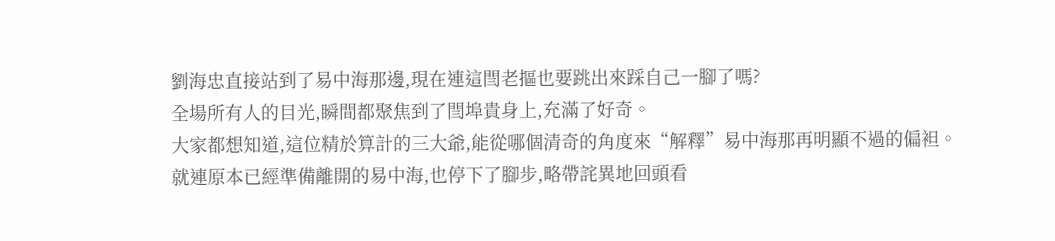劉海忠直接站到了易中海那邊,現在連這閆老摳也要跳出來踩自己一腳了嗎?
全場所有人的目光,瞬間都聚焦到了閆埠貴身上,充滿了好奇。
大家都想知道,這位精於算計的三大爺,能從哪個清奇的角度來“解釋”易中海那再明顯不過的偏袒。
就連原本已經準備離開的易中海,也停下了腳步,略帶詫異地回頭看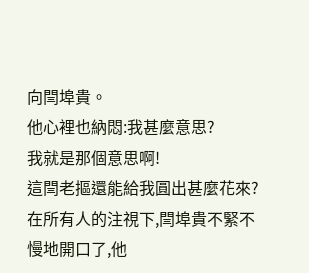向閆埠貴。
他心裡也納悶:我甚麼意思?
我就是那個意思啊!
這閆老摳還能給我圓出甚麼花來?
在所有人的注視下,閆埠貴不緊不慢地開口了,他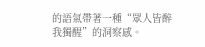的語氣帶著一種“眾人皆醉我獨醒”的洞察感。